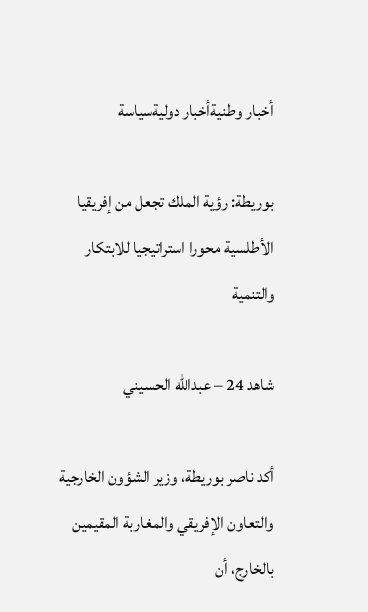أخبار وطنيةأخبار دوليةسياسة

بوريطة: رؤية الملك تجعل من إفريقيا الأطلسية محورا استراتيجيا للابتكار والتنمية

شاهد 24 – عبدالله الحسيني

أكد ناصر بوريطة، وزير الشؤون الخارجية والتعاون الإفريقي والمغاربة المقيمين بالخارج، أن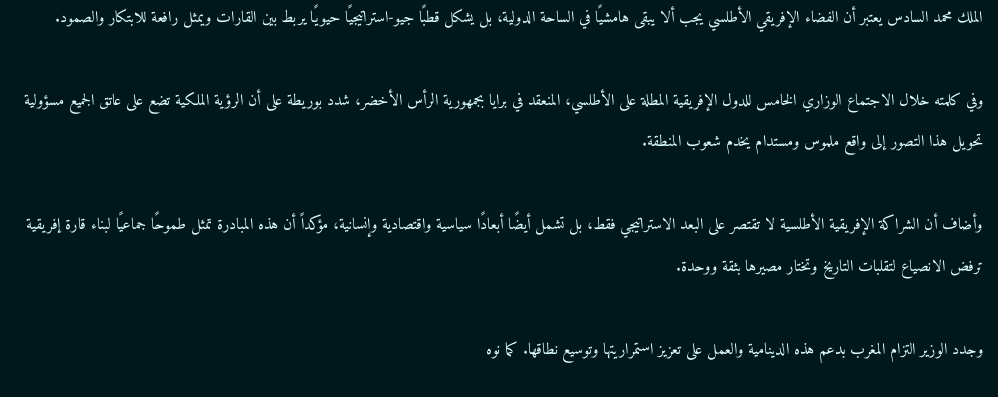الملك محمد السادس يعتبر أن الفضاء الإفريقي الأطلسي يجب ألا يبقى هامشيًا في الساحة الدولية، بل يشكل قطبًا جيو-استراتيجيًا حيويًا يربط بين القارات ويمثل رافعة للابتكار والصمود.

وفي كلمته خلال الاجتماع الوزاري الخامس للدول الإفريقية المطلة على الأطلسي، المنعقد في برايا بجمهورية الرأس الأخضر، شدد بوريطة على أن الرؤية الملكية تضع على عاتق الجميع مسؤولية تحويل هذا التصور إلى واقع ملموس ومستدام يخدم شعوب المنطقة.

وأضاف أن الشراكة الإفريقية الأطلسية لا تقتصر على البعد الاستراتيجي فقط، بل تشمل أيضًا أبعادًا سياسية واقتصادية وإنسانية، مؤكداً أن هذه المبادرة تمثل طموحًا جماعيًا لبناء قارة إفريقية ترفض الانصياع لتقلبات التاريخ وتختار مصيرها بثقة ووحدة.

وجدد الوزير التزام المغرب بدعم هذه الدينامية والعمل على تعزيز استمراريتها وتوسيع نطاقها. كما نوه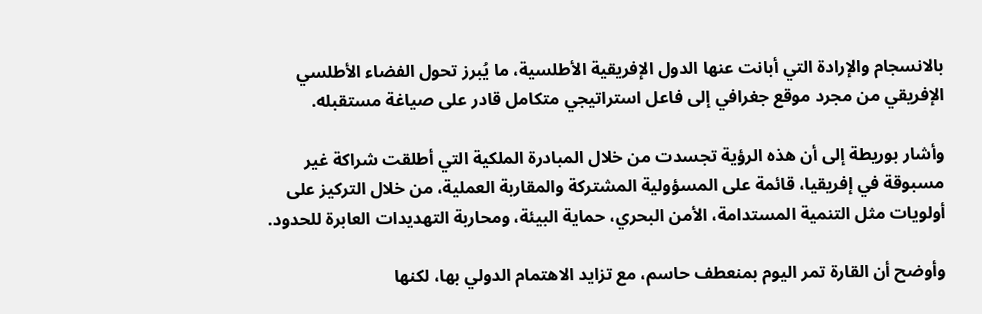بالانسجام والإرادة التي أبانت عنها الدول الإفريقية الأطلسية، ما يُبرز تحول الفضاء الأطلسي الإفريقي من مجرد موقع جغرافي إلى فاعل استراتيجي متكامل قادر على صياغة مستقبله.

وأشار بوريطة إلى أن هذه الرؤية تجسدت من خلال المبادرة الملكية التي أطلقت شراكة غير مسبوقة في إفريقيا، قائمة على المسؤولية المشتركة والمقاربة العملية، من خلال التركيز على أولويات مثل التنمية المستدامة، الأمن البحري، حماية البيئة، ومحاربة التهديدات العابرة للحدود.

وأوضح أن القارة تمر اليوم بمنعطف حاسم، مع تزايد الاهتمام الدولي بها، لكنها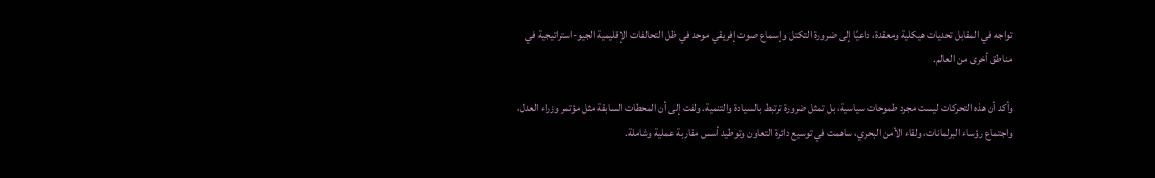تواجه في المقابل تحديات هيكلية ومعقدة، داعيًا إلى ضرورة التكتل وإسماع صوت إفريقي موحد في ظل التحالفات الإقليمية الجيو-استراتيجية في مناطق أخرى من العالم.

وأكد أن هذه التحركات ليست مجرد طموحات سياسية، بل تمثل ضرورة ترتبط بالسيادة والتنمية. ولفت إلى أن المحطات السابقة مثل مؤتمر وزراء العدل، واجتماع رؤساء البرلمانات، ولقاء الأمن البحري، ساهمت في توسيع دائرة التعاون وتوطيد أسس مقاربة عملية وشاملة.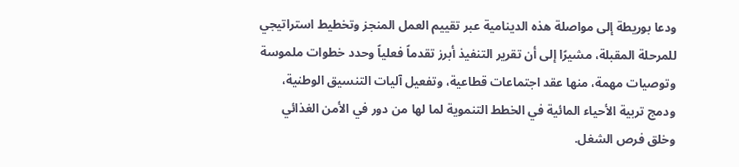ودعا بوريطة إلى مواصلة هذه الدينامية عبر تقييم العمل المنجز وتخطيط استراتيجي للمرحلة المقبلة، مشيرًا إلى أن تقرير التنفيذ أبرز تقدماً فعلياً وحدد خطوات ملموسة وتوصيات مهمة، منها عقد اجتماعات قطاعية، وتفعيل آليات التنسيق الوطنية، ودمج تربية الأحياء المائية في الخطط التنموية لما لها من دور في الأمن الغذائي وخلق فرص الشغل.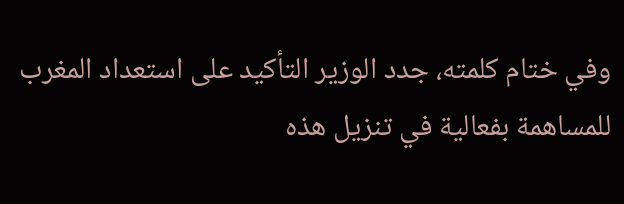وفي ختام كلمته، جدد الوزير التأكيد على استعداد المغرب للمساهمة بفعالية في تنزيل هذه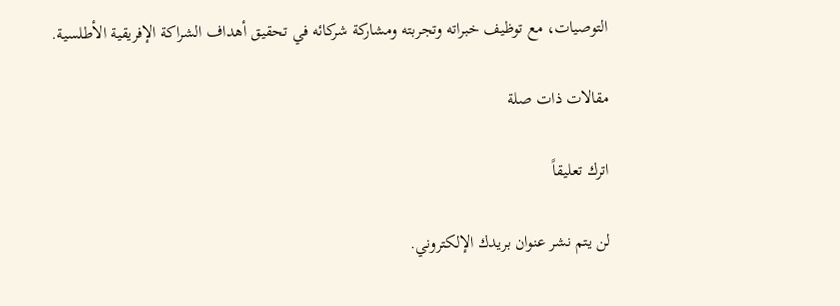التوصيات، مع توظيف خبراته وتجربته ومشاركة شركائه في تحقيق أهداف الشراكة الإفريقية الأطلسية.

مقالات ذات صلة

اترك تعليقاً

لن يتم نشر عنوان بريدك الإلكتروني.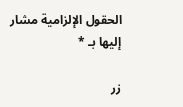الحقول الإلزامية مشار إليها بـ *

زر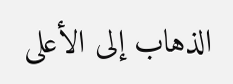الذهاب إلى الأعلى